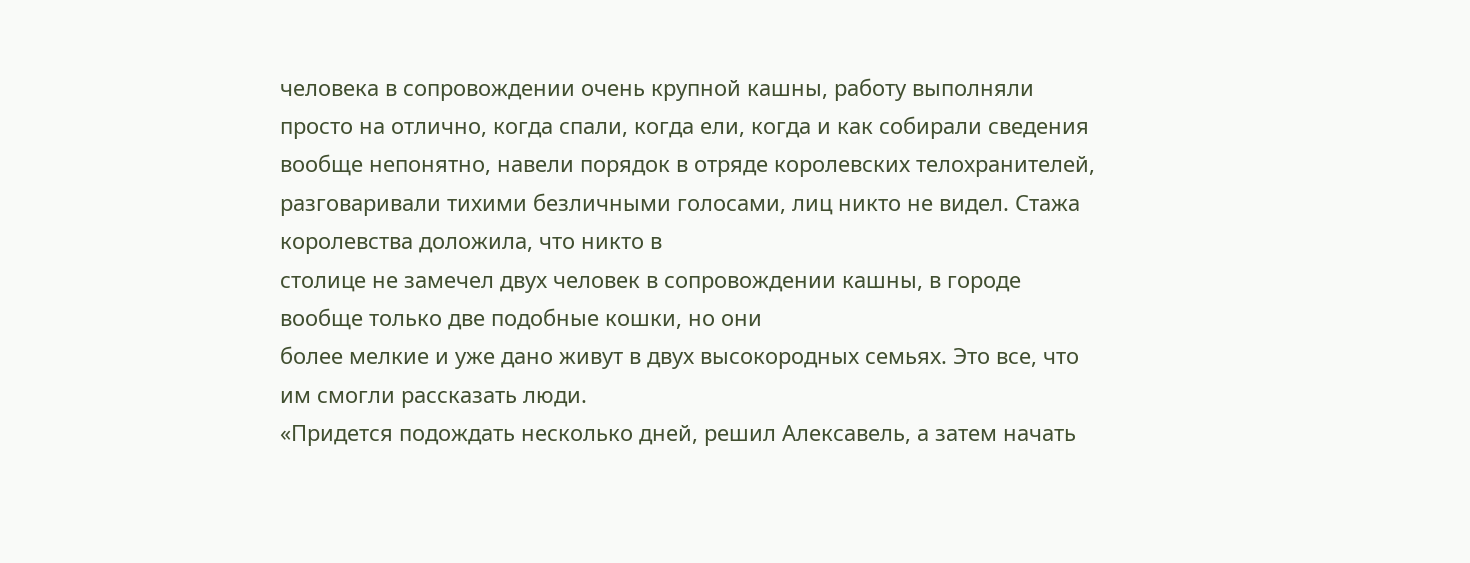человека в сопровождении очень крупной кашны, работу выполняли просто на отлично, когда спали, когда ели, когда и как собирали сведения вообще непонятно, навели порядок в отряде королевских телохранителей, разговаривали тихими безличными голосами, лиц никто не видел. Стажа королевства доложила, что никто в
столице не замечел двух человек в сопровождении кашны, в городе вообще только две подобные кошки, но они
более мелкие и уже дано живут в двух высокородных семьях. Это все, что им смогли рассказать люди.
«Придется подождать несколько дней, решил Алексавель, а затем начать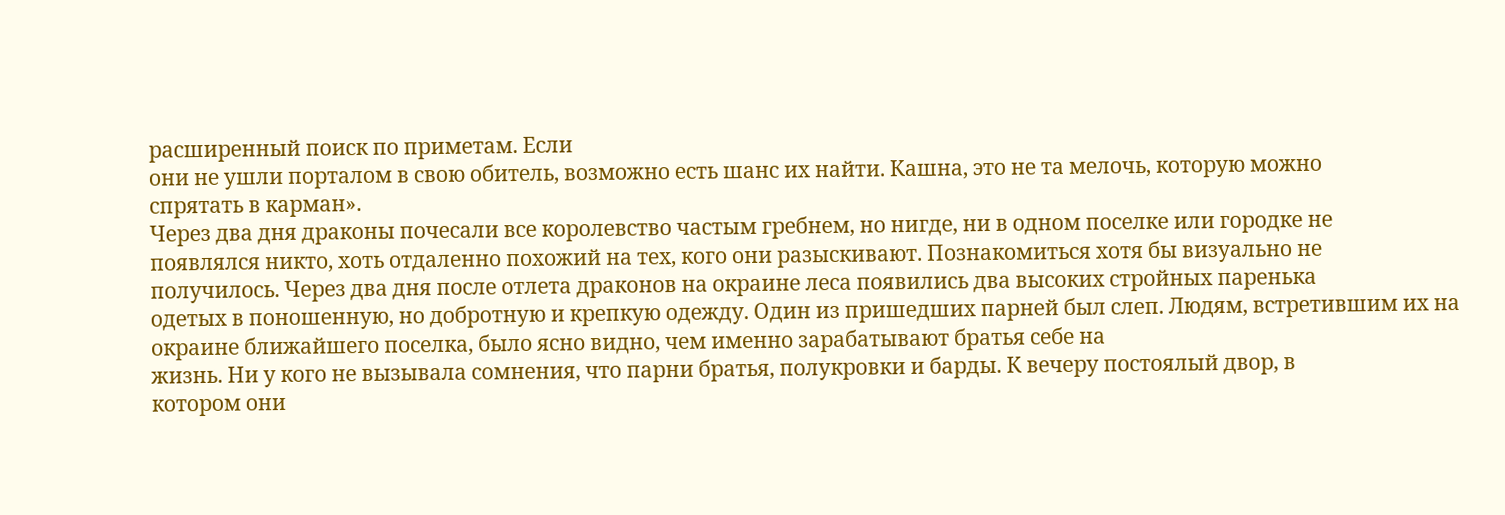расширенный поиск по приметам. Если
они не ушли порталом в свою обитель, возможно есть шанс их найти. Кашна, это не та мелочь, которую можно
спрятать в карман».
Через два дня драконы почесали все королевство частым гребнем, но нигде, ни в одном поселке или городке не
появлялся никто, хоть отдаленно похожий на тех, кого они разыскивают. Познакомиться хотя бы визуально не
получилось. Через два дня после отлета драконов на окраине леса появились два высоких стройных паренька
одетых в поношенную, но добротную и крепкую одежду. Один из пришедших парней был слеп. Людям, встретившим их на окраине ближайшего поселка, было ясно видно, чем именно зарабатывают братья себе на
жизнь. Ни у кого не вызывала сомнения, что парни братья, полукровки и барды. К вечеру постоялый двор, в
котором они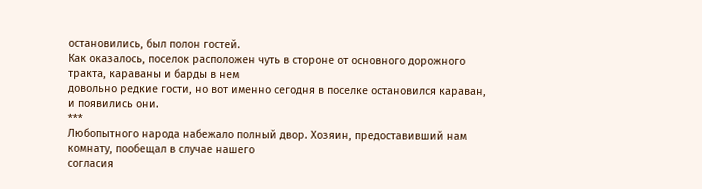остановились, был полон гостей.
Как оказалось, поселок расположен чуть в стороне от основного дорожного тракта, караваны и барды в нем
довольно редкие гости, но вот именно сегодня в поселке остановился караван, и появились они.
***
Любопытного народа набежало полный двор. Хозяин, предоставивший нам комнату, пообещал в случае нашего
согласия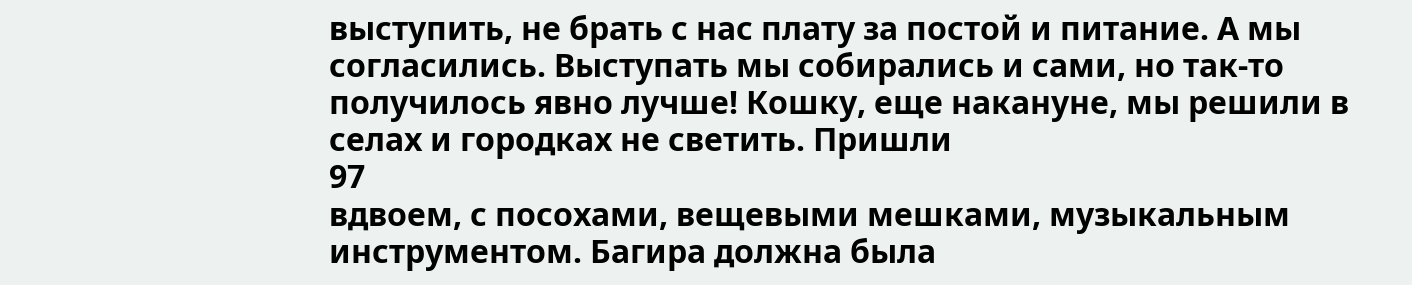выступить, не брать с нас плату за постой и питание. А мы согласились. Выступать мы собирались и сами, но так-то получилось явно лучше! Кошку, еще накануне, мы решили в селах и городках не светить. Пришли
97
вдвоем, с посохами, вещевыми мешками, музыкальным инструментом. Багира должна была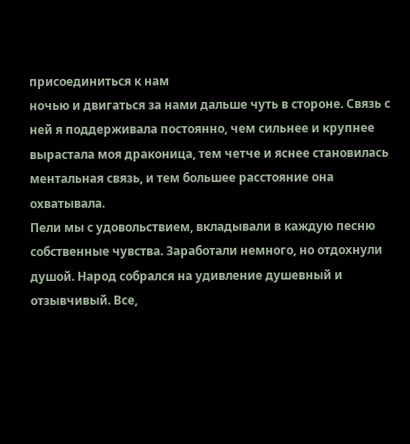присоединиться к нам
ночью и двигаться за нами дальше чуть в стороне. Связь с ней я поддерживала постоянно, чем сильнее и крупнее
вырастала моя драконица, тем четче и яснее становилась ментальная связь, и тем большее расстояние она
охватывала.
Пели мы с удовольствием, вкладывали в каждую песню собственные чувства. Заработали немного, но отдохнули
душой. Народ собрался на удивление душевный и отзывчивый. Все,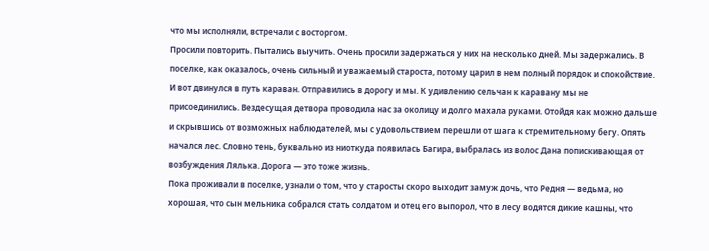что мы исполняли, встречали с восторгом.
Просили повторить. Пытались выучить. Очень просили задержаться у них на несколько дней. Мы задержались. В
поселке, как оказалось, очень сильный и уважаемый староста, потому царил в нем полный порядок и спокойствие.
И вот двинулся в путь караван. Отправились в дорогу и мы. К удивлению сельчан к каравану мы не
присоединились. Вездесущая детвора проводила нас за околицу и долго махала руками. Отойдя как можно дальше
и скрывшись от возможных наблюдателей, мы с удовольствием перешли от шага к стремительному бегу. Опять
начался лес. Словно тень, буквально из ниоткуда появилась Багира, выбралась из волос Дана попискивающая от
возбуждения Лялька. Дорога — это тоже жизнь.
Пока проживали в поселке, узнали о том, что у старосты скоро выходит замуж дочь, что Редня — ведьма, но
хорошая, что сын мельника собрался стать солдатом и отец его выпорол, что в лесу водятся дикие кашны, что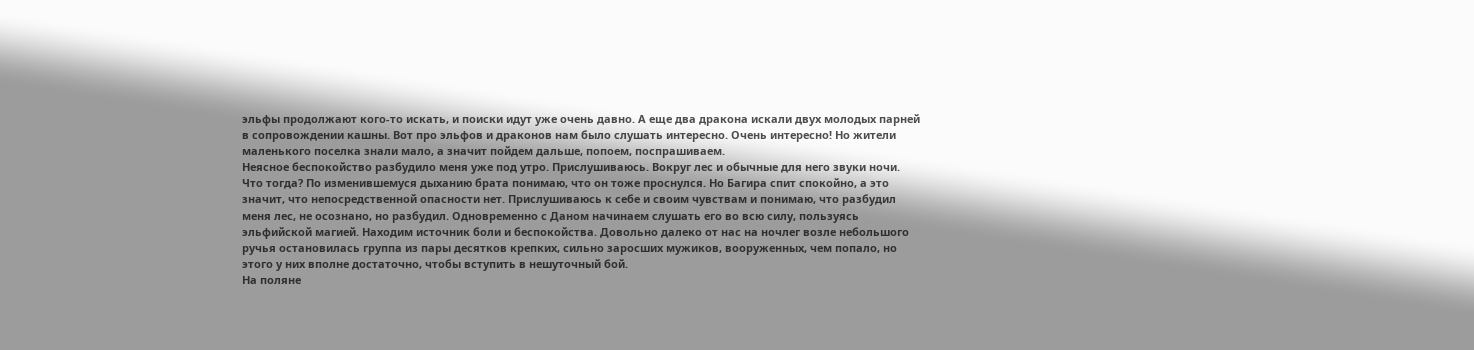эльфы продолжают кого-то искать, и поиски идут уже очень давно. А еще два дракона искали двух молодых парней
в сопровождении кашны. Вот про эльфов и драконов нам было слушать интересно. Очень интересно! Но жители
маленького поселка знали мало, а значит пойдем дальше, попоем, поспрашиваем.
Неясное беспокойство разбудило меня уже под утро. Прислушиваюсь. Вокруг лес и обычные для него звуки ночи.
Что тогда? По изменившемуся дыханию брата понимаю, что он тоже проснулся. Но Багира спит спокойно, а это
значит, что непосредственной опасности нет. Прислушиваюсь к себе и своим чувствам и понимаю, что разбудил
меня лес, не осознано, но разбудил. Одновременно с Даном начинаем слушать его во всю силу, пользуясь
эльфийской магией. Находим источник боли и беспокойства. Довольно далеко от нас на ночлег возле небольшого
ручья остановилась группа из пары десятков крепких, сильно заросших мужиков, вооруженных, чем попало, но
этого у них вполне достаточно, чтобы вступить в нешуточный бой.
На поляне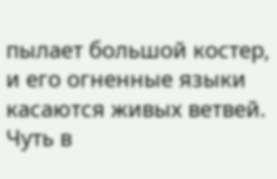пылает большой костер, и его огненные языки касаются живых ветвей. Чуть в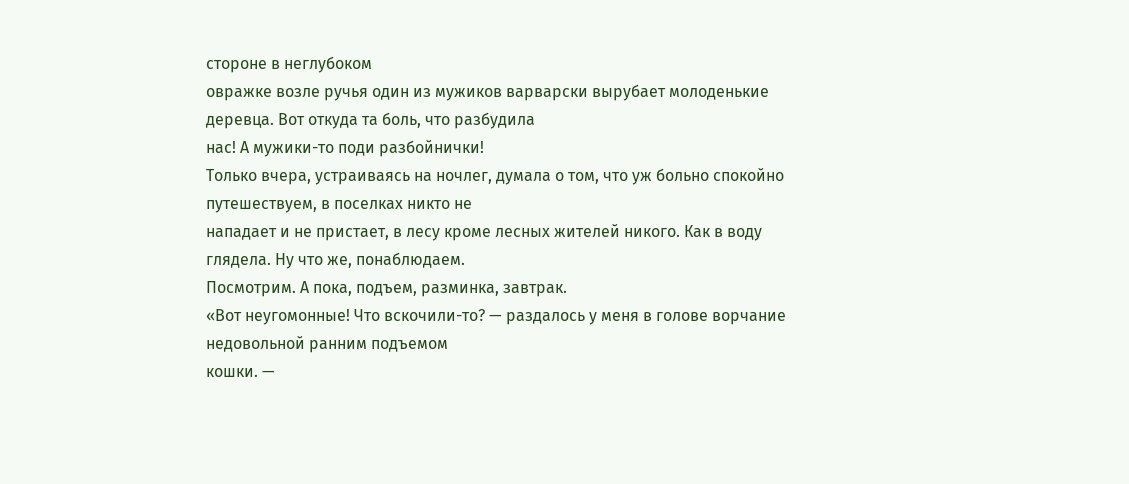стороне в неглубоком
овражке возле ручья один из мужиков варварски вырубает молоденькие деревца. Вот откуда та боль, что разбудила
нас! А мужики-то поди разбойнички!
Только вчера, устраиваясь на ночлег, думала о том, что уж больно спокойно путешествуем, в поселках никто не
нападает и не пристает, в лесу кроме лесных жителей никого. Как в воду глядела. Ну что же, понаблюдаем.
Посмотрим. А пока, подъем, разминка, завтрак.
«Вот неугомонные! Что вскочили-то? — раздалось у меня в голове ворчание недовольной ранним подъемом
кошки. —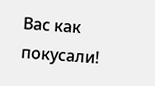Вас как покусали!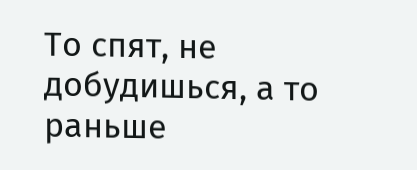То спят, не добудишься, а то раньше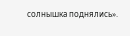солнышка поднялись».